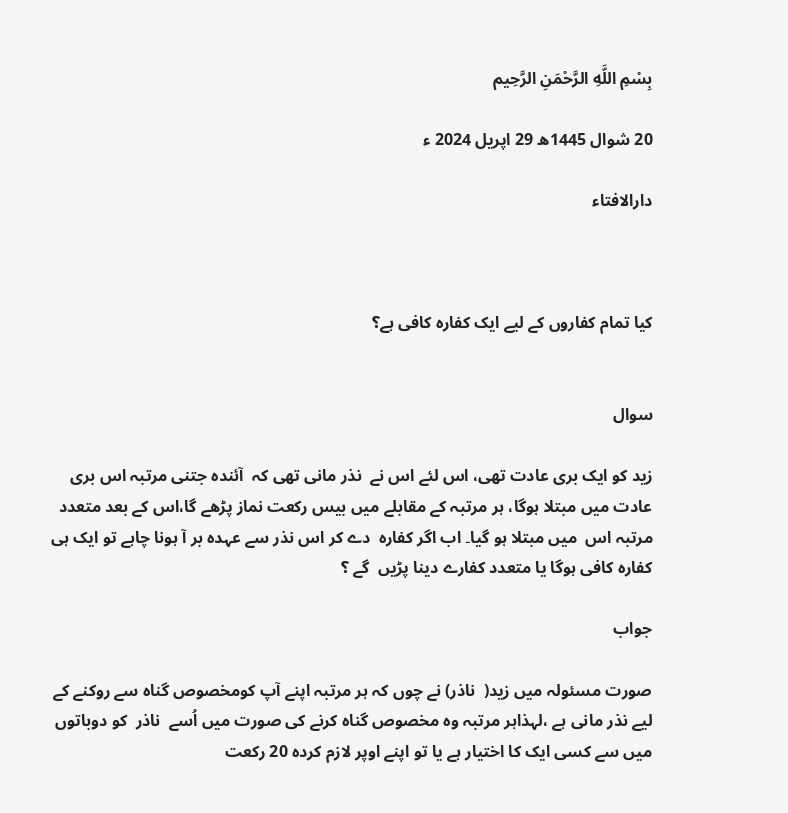بِسْمِ اللَّهِ الرَّحْمَنِ الرَّحِيم

20 شوال 1445ھ 29 اپریل 2024 ء

دارالافتاء



کیا تمام کفاروں کے لیے ایک کفارہ کافی ہے؟


سوال

زید کو ایک بری عادت تھی، اس لئے اس نے  نذر مانی تھی کہ  آئندہ جتنی مرتبہ اس بری عادت میں مبتلا ہوگا، ہر مرتبہ کے مقابلے میں بیس رکعت نماز پڑھے گا،اس کے بعد متعدد مرتبہ اس  میں مبتلا ہو گیا۔ اب اگر کفارہ  دے کر اس نذر سے عہدہ بر آ ہونا چاہے تو ایک ہی  کفارہ کافی ہوگا یا متعدد کفارے دینا پڑیں  گے ؟

جواب

صورت مسئولہ میں زید(  ناذر) نے چوں کہ ہر مرتبہ اپنے آپ کومخصوص گناہ سے روکنے کے لیے نذر مانی ہے ،لہذاہر مرتبہ وه مخصوص گناہ کرنے کی صورت میں اُسے  ناذر  کو دوباتوں میں سے کسی ایک کا اختیار ہے یا تو اپنے اوپر لازم کردہ 20 رکعت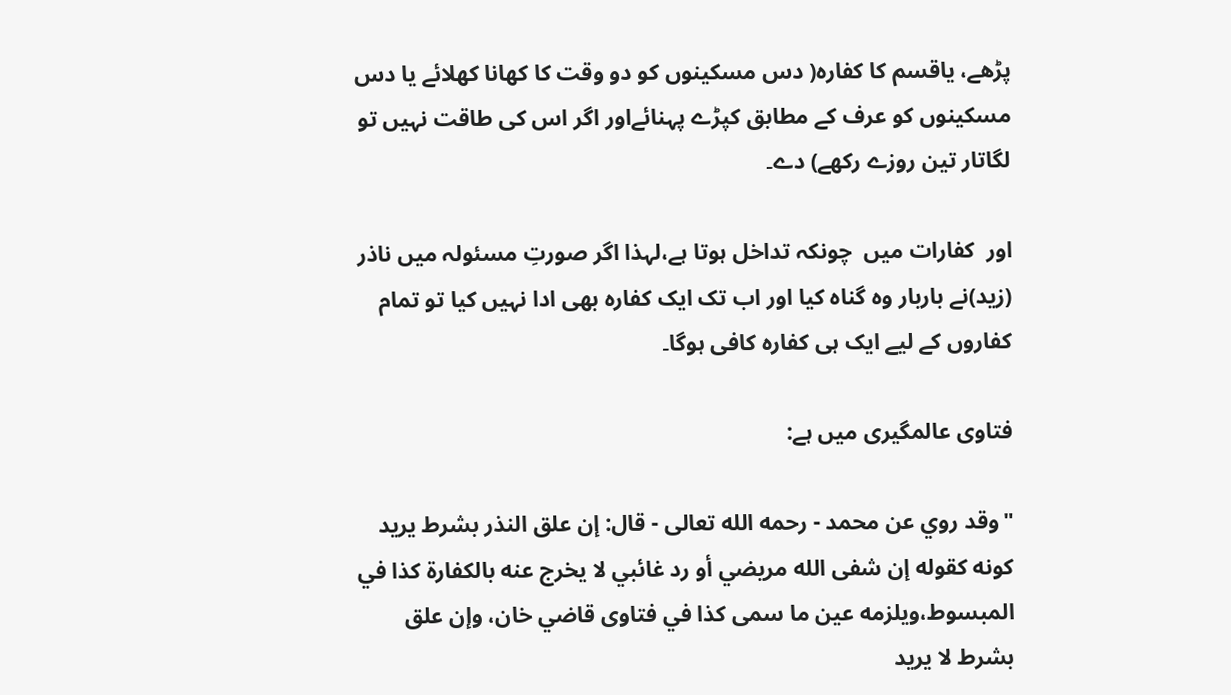پڑھے، یاقسم کا کفارہ( دس مسکینوں کو دو وقت کا کھانا کھلائے یا دس مسکینوں کو عرف کے مطابق کپڑے پہنائےاور اگر اس کی طاقت نہیں تو لگاتار تین روزے رکھے) دے۔

اور  کفارات میں  چونکہ تداخل ہوتا ہے،لہذا اگر صورتِ مسئولہ میں ناذر (زید)نے باربار وہ گناہ کیا اور اب تک ایک کفارہ بھی ادا نہیں کیا تو تمام کفاروں کے لیے ایک ہی کفارہ کافی ہوگا۔

فتاوی عالمگیری میں ہے:

"وقد روي عن محمد - رحمه الله تعالى - قال: إن ‌علق ‌النذر ‌بشرط يريد كونه كقوله إن شفى الله مريضي أو رد غائبي لا يخرج عنه بالكفارة كذا في المبسوط،ويلزمه عين ما سمى كذا في فتاوى قاضي خان، وإن علق بشرط لا يريد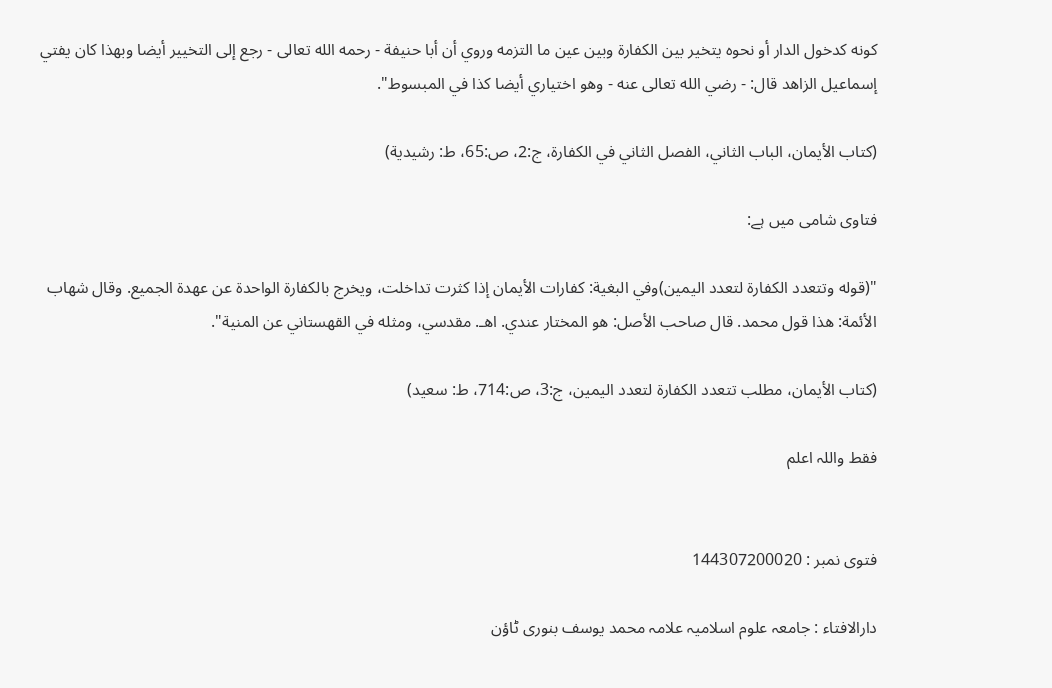كونه كدخول الدار أو نحوه يتخير بين الكفارة وبين عين ما التزمه وروي أن أبا حنيفة - رحمه الله تعالى - رجع إلى التخيير أيضا وبهذا كان يفتي إسماعيل الزاهد قال: - رضي الله تعالى عنه - وهو اختياري أيضا كذا في المبسوط".

(كتاب الأيمان، الباب الثاني، الفصل الثاني في الكفارة، ج:2، ص:65، ط: رشيدية)

فتاوی شامی میں ہے:

"(قوله وتتعدد الكفارة لتعدد اليمين)وفي البغية: كفارات الأيمان إذا كثرت تداخلت، ويخرج بالكفارة الواحدة عن عهدة الجميع. وقال شهاب الأئمة: هذا قول محمد. قال صاحب الأصل: هو المختار عندي. اهـ. مقدسي، ومثله في القهستاني عن المنية".

(كتاب الأيمان، مطلب تتعدد الكفارة لتعدد اليمين، ج:3، ص:714، ط: سعيد)

فقط واللہ اعلم


فتوی نمبر : 144307200020

دارالافتاء : جامعہ علوم اسلامیہ علامہ محمد یوسف بنوری ٹاؤن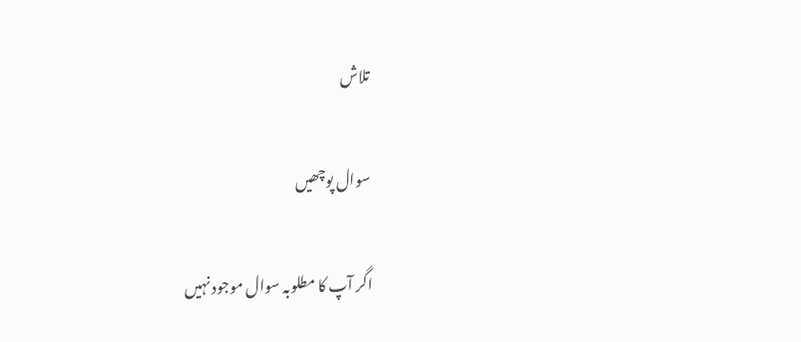تلاش

سوال پوچھیں

اگر آپ کا مطلوبہ سوال موجود نہیں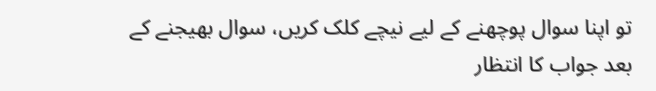تو اپنا سوال پوچھنے کے لیے نیچے کلک کریں، سوال بھیجنے کے بعد جواب کا انتظار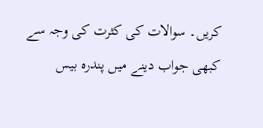کریں۔ سوالات کی کثرت کی وجہ سے کبھی جواب دینے میں پندرہ بیس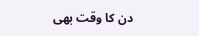دن کا وقت بھی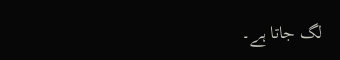لگ جاتا ہے۔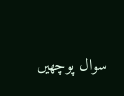سوال پوچھیں